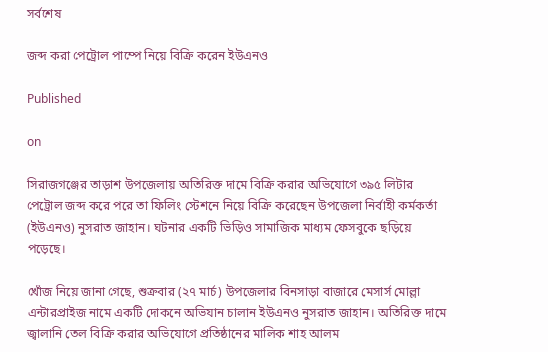সর্বশেষ

জব্দ করা পেট্রোল পাম্পে নিয়ে বিক্রি করেন ইউএনও

Published

on

সিরাজগঞ্জের তাড়াশ উপজেলায় অতিরিক্ত দামে বিক্রি করার অভিযোগে ৩৯৫ লিটার পেট্রোল জব্দ করে পরে তা ফিলিং স্টেশনে নিয়ে বিক্রি করেছেন উপজেলা নির্বাহী কর্মকর্তা (ইউএনও) নুসরাত জাহান। ঘটনার একটি ভিড়িও সামাজিক মাধ্যম ফেসবুকে ছড়িয়ে পড়েছে।

খোঁজ নিয়ে জানা গেছে, শুক্রবার (২৭ মার্চ) উপজেলার বিনসাড়া বাজারে মেসার্স মোল্লা এন্টারপ্রাইজ নামে একটি দোকনে অভিযান চালান ইউএনও নুসরাত জাহান। অতিরিক্ত দামে জ্বালানি তেল বিক্রি করার অভিযোগে প্রতিষ্ঠানের মালিক শাহ আলম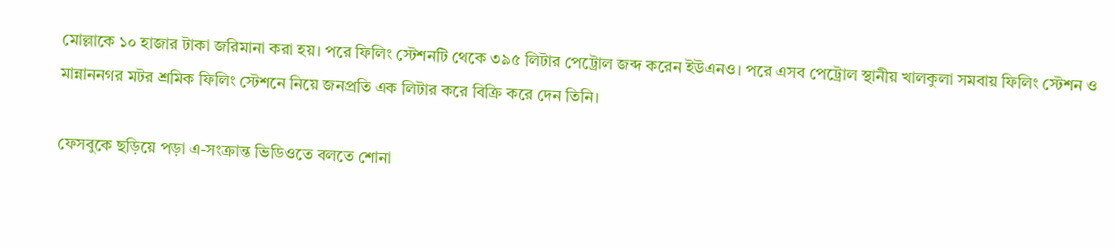মোল্লাকে ১০ হাজার টাকা জরিমানা করা হয়। পরে ফিলিং স্টেশনটি থেকে ৩৯৫ লিটার পেট্রোল জব্দ করেন ইউএনও। পরে এসব পেট্রোল স্থানীয় খালকুলা সমবায় ফিলিং স্টেশন ও মান্নাননগর মটর শ্রমিক ফিলিং স্টেশনে নিয়ে জনপ্রতি এক লিটার করে বিক্রি করে দেন তিনি।

ফেসবুকে ছড়িয়ে পড়া এ-সংক্রান্ত ভিডিওতে বলতে শোনা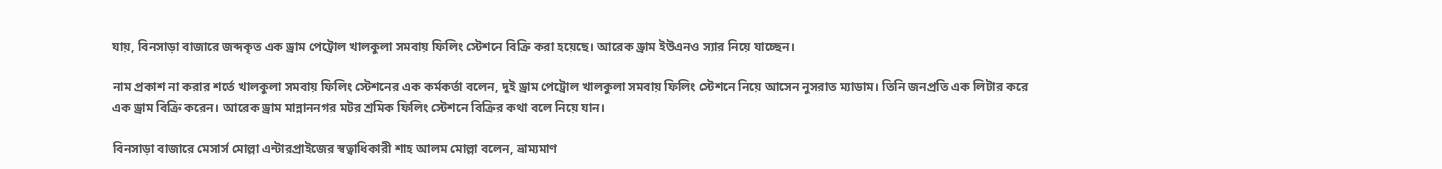যায়, বিনসাড়া বাজারে জব্দকৃত এক ড্রাম পেট্রোল খালকুলা সমবায় ফিলিং স্টেশনে বিক্রি করা হয়েছে। আরেক ড্রাম ইউএনও স্যার নিয়ে যাচ্ছেন।

নাম প্রকাশ না করার শর্তে খালকুলা সমবায় ফিলিং স্টেশনের এক কর্মকর্তা বলেন, দুই ড্রাম পেট্রোল খালকুলা সমবায় ফিলিং স্টেশনে নিয়ে আসেন নুসরাত ম্যাডাম। তিনি জনপ্রতি এক লিটার করে এক ড্রাম বিক্রি করেন। আরেক ড্রাম মান্নাননগর মটর শ্রমিক ফিলিং স্টেশনে বিক্রির কথা বলে নিয়ে যান।

বিনসাড়া বাজারে মেসার্স মোল্লা এন্টারপ্রাইজের স্বত্বাধিকারী শাহ আলম মোল্লা বলেন, ভ্রাম্যমাণ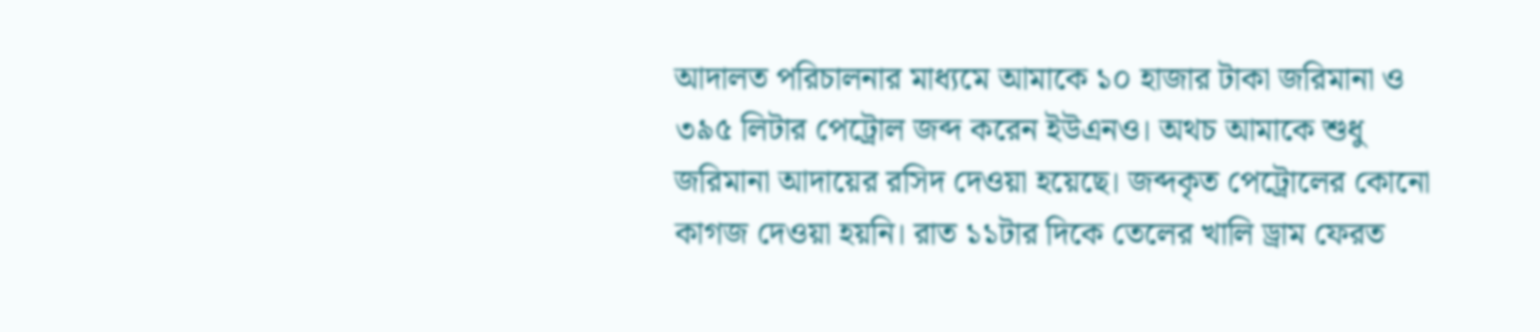আদালত পরিচালনার মাধ্যমে আমাকে ১০ হাজার টাকা জরিমানা ও ৩৯৫ লিটার পেট্রোল জব্দ করেন ইউএনও। অথচ আমাকে শুধু জরিমানা আদায়ের রসিদ দেওয়া হয়েছে। জব্দকৃত পেট্রোলের কোনো কাগজ দেওয়া হয়নি। রাত ১১টার দিকে তেলের খালি ড্রাম ফেরত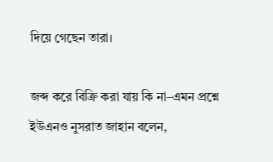দিয়ে গেছেন তারা।

জব্দ করে বিক্রি করা যায় কি না–এমন প্রশ্নে ইউএনও নুসরাত জাহান বলেন,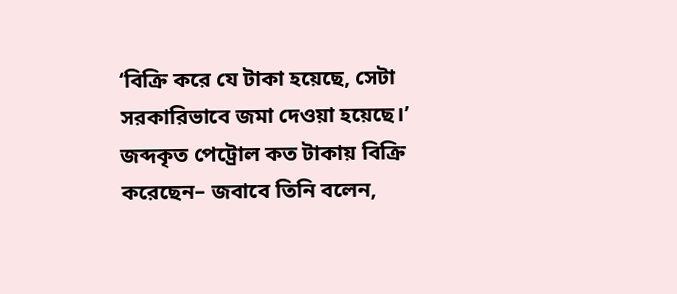‘বিক্রি করে যে টাকা হয়েছে, সেটা সরকারিভাবে জমা দেওয়া হয়েছে।’ জব্দকৃত পেট্রোল কত টাকায় বিক্রি করেছেন– জবাবে তিনি বলেন,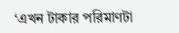‘এখন টাকার পরিমাণটা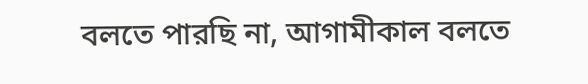বলতে পারছি না, আগামীকাল বলতে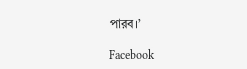পারব।’

Facebook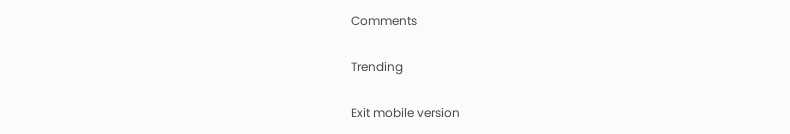Comments

Trending

Exit mobile version